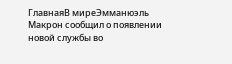ГлавнаяВ миреЭмманюэль Макрон сообщил о появлении новой службы во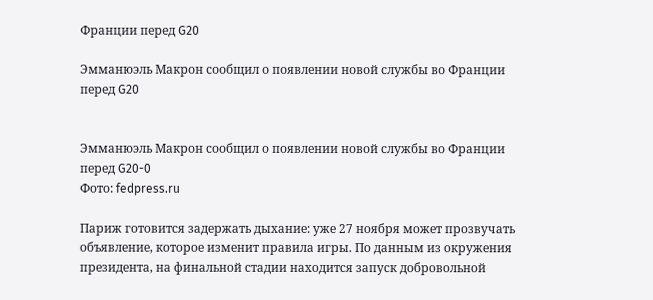Франции перед G20

Эмманюэль Макрон сообщил о появлении новой службы во Франции перед G20


Эмманюэль Макрон сообщил о появлении новой службы во Франции перед G20-0
Фото: fedpress.ru

Париж готовится задержать дыхание: уже 27 ноября может прозвучать объявление, которое изменит правила игры. По данным из окружения президента, на финальной стадии находится запуск добровольной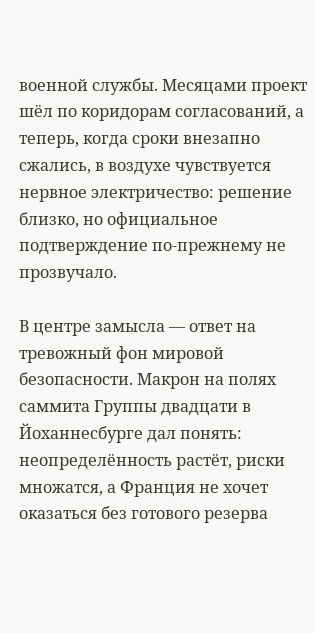военной службы. Месяцами проект шёл по коридорам согласований, а теперь, когда сроки внезапно сжались, в воздухе чувствуется нервное электричество: решение близко, но официальное подтверждение по-прежнему не прозвучало.

В центре замысла — ответ на тревожный фон мировой безопасности. Макрон на полях саммита Группы двадцати в Йоханнесбурге дал понять: неопределённость растёт, риски множатся, а Франция не хочет оказаться без готового резерва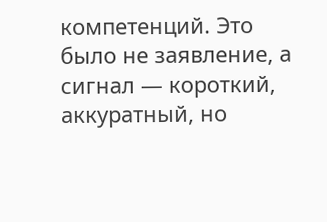компетенций. Это было не заявление, а сигнал — короткий, аккуратный, но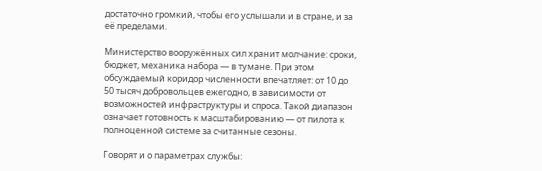достаточно громкий, чтобы его услышали и в стране, и за её пределами.

Министерство вооружённых сил хранит молчание: сроки, бюджет, механика набора — в тумане. При этом обсуждаемый коридор численности впечатляет: от 10 до 50 тысяч добровольцев ежегодно, в зависимости от возможностей инфраструктуры и спроса. Такой диапазон означает готовность к масштабированию — от пилота к полноценной системе за считанные сезоны.

Говорят и о параметрах службы: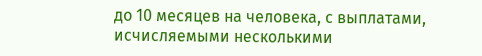до 10 месяцев на человека, с выплатами, исчисляемыми несколькими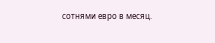сотнями евро в месяц.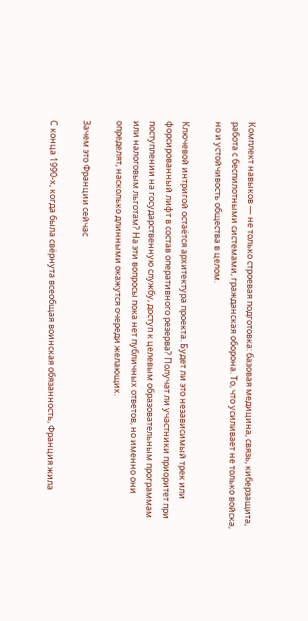Комплект навыков — не только строевая подготовка: базовая медицина, связь, киберзащита, работа с беспилотными системами, гражданская оборона. То, что усиливает не только войска, но и устойчивость общества в целом.

Ключевой интригой остаётся архитектура проекта. Будет ли это независимый трек или форсированный лифт в состав оперативного резерва? Получат ли участники приоритет при поступлении на государственную службу, доступ к целевым образовательным программам или налоговым льготам? На эти вопросы пока нет публичных ответов, но именно они определят, насколько длинными окажутся очереди желающих.

Зачем это Франции сейчас

С конца 1990-х, когда была свёрнута всеобщая воинская обязанность, Франция жила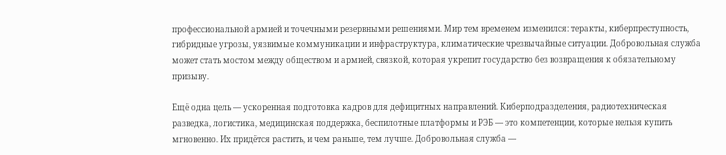профессиональной армией и точечными резервными решениями. Мир тем временем изменился: теракты, киберпреступность, гибридные угрозы, уязвимые коммуникации и инфраструктура, климатические чрезвычайные ситуации. Добровольная служба может стать мостом между обществом и армией, связкой, которая укрепит государство без возвращения к обязательному призыву.

Ещё одна цель — ускоренная подготовка кадров для дефицитных направлений. Киберподразделения, радиотехническая разведка, логистика, медицинская поддержка, беспилотные платформы и РЭБ — это компетенции, которые нельзя купить мгновенно. Их придётся растить, и чем раньше, тем лучше. Добровольная служба —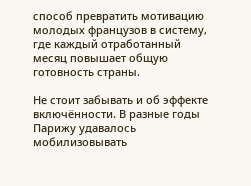способ превратить мотивацию молодых французов в систему, где каждый отработанный месяц повышает общую готовность страны.

Не стоит забывать и об эффекте включённости. В разные годы Парижу удавалось мобилизовывать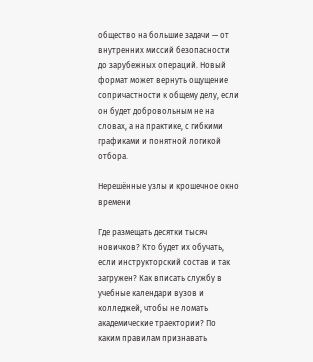общество на большие задачи — от внутренних миссий безопасности до зарубежных операций. Новый формат может вернуть ощущение сопричастности к общему делу, если он будет добровольным не на словах, а на практике, с гибкими графиками и понятной логикой отбора.

Нерешённые узлы и крошечное окно времени

Где размещать десятки тысяч новичков? Кто будет их обучать, если инструкторский состав и так загружен? Как вписать службу в учебные календари вузов и колледжей, чтобы не ломать академические траектории? По каким правилам признавать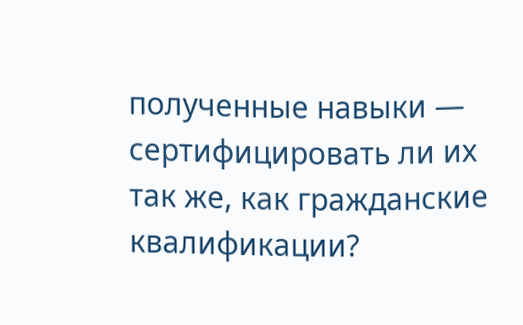полученные навыки — сертифицировать ли их так же, как гражданские квалификации?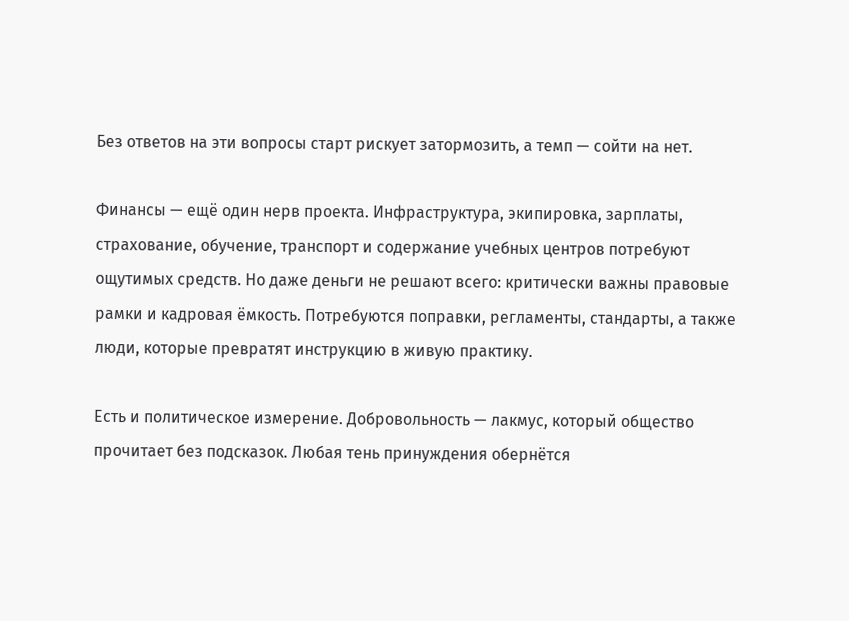Без ответов на эти вопросы старт рискует затормозить, а темп — сойти на нет.

Финансы — ещё один нерв проекта. Инфраструктура, экипировка, зарплаты, страхование, обучение, транспорт и содержание учебных центров потребуют ощутимых средств. Но даже деньги не решают всего: критически важны правовые рамки и кадровая ёмкость. Потребуются поправки, регламенты, стандарты, а также люди, которые превратят инструкцию в живую практику.

Есть и политическое измерение. Добровольность — лакмус, который общество прочитает без подсказок. Любая тень принуждения обернётся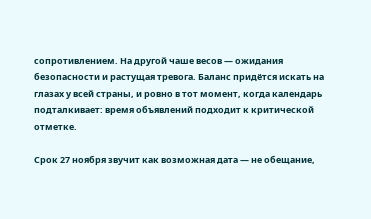сопротивлением. На другой чаше весов — ожидания безопасности и растущая тревога. Баланс придётся искать на глазах у всей страны, и ровно в тот момент, когда календарь подталкивает: время объявлений подходит к критической отметке.

Срок 27 ноября звучит как возможная дата — не обещание,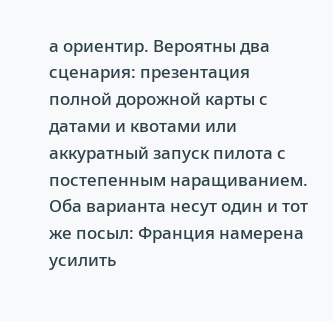а ориентир. Вероятны два сценария: презентация полной дорожной карты с датами и квотами или аккуратный запуск пилота с постепенным наращиванием. Оба варианта несут один и тот же посыл: Франция намерена усилить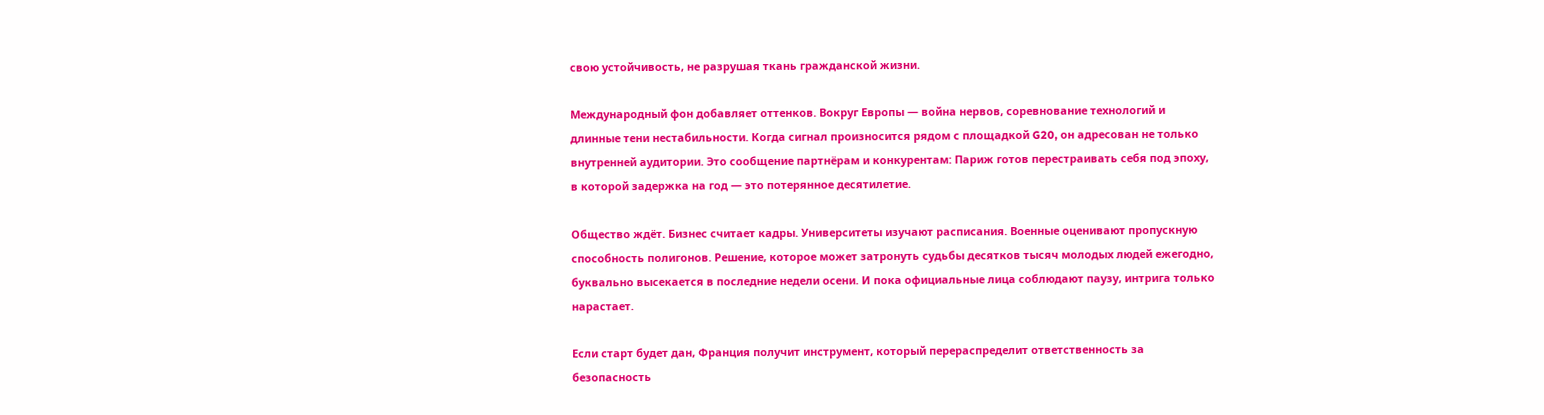свою устойчивость, не разрушая ткань гражданской жизни.

Международный фон добавляет оттенков. Вокруг Европы — война нервов, соревнование технологий и длинные тени нестабильности. Когда сигнал произносится рядом с площадкой G20, он адресован не только внутренней аудитории. Это сообщение партнёрам и конкурентам: Париж готов перестраивать себя под эпоху, в которой задержка на год — это потерянное десятилетие.

Общество ждёт. Бизнес считает кадры. Университеты изучают расписания. Военные оценивают пропускную способность полигонов. Решение, которое может затронуть судьбы десятков тысяч молодых людей ежегодно, буквально высекается в последние недели осени. И пока официальные лица соблюдают паузу, интрига только нарастает.

Если старт будет дан, Франция получит инструмент, который перераспределит ответственность за безопасность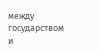между государством и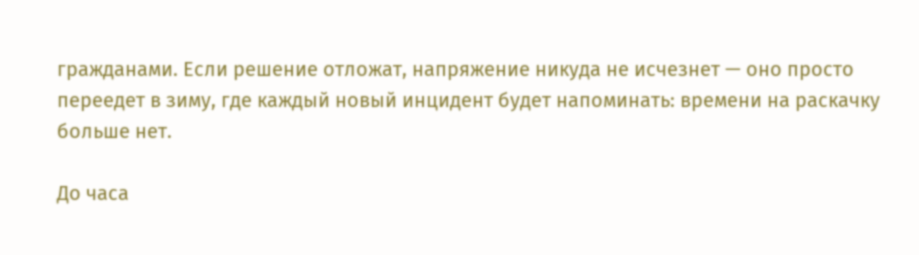гражданами. Если решение отложат, напряжение никуда не исчезнет — оно просто переедет в зиму, где каждый новый инцидент будет напоминать: времени на раскачку больше нет.

До часа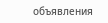объявления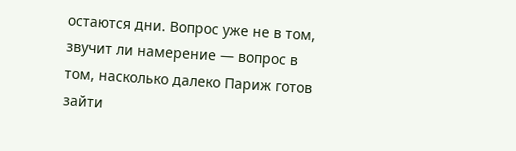остаются дни. Вопрос уже не в том, звучит ли намерение — вопрос в том, насколько далеко Париж готов зайти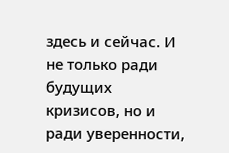здесь и сейчас. И не только ради будущих кризисов, но и ради уверенности,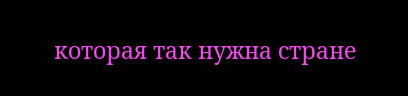которая так нужна стране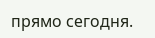прямо сегодня.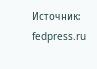Источник: fedpress.ru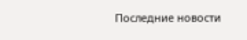Последние новости